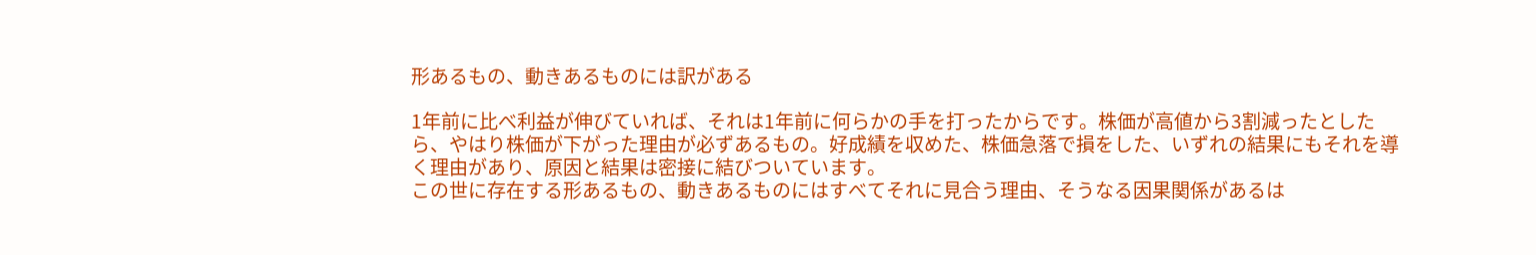形あるもの、動きあるものには訳がある

1年前に比べ利益が伸びていれば、それは1年前に何らかの手を打ったからです。株価が高値から3割減ったとしたら、やはり株価が下がった理由が必ずあるもの。好成績を収めた、株価急落で損をした、いずれの結果にもそれを導く理由があり、原因と結果は密接に結びついています。
この世に存在する形あるもの、動きあるものにはすべてそれに見合う理由、そうなる因果関係があるは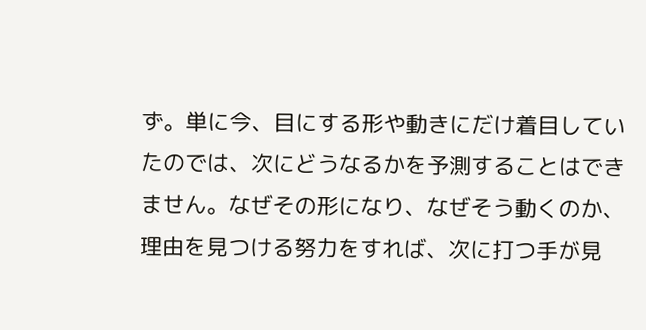ず。単に今、目にする形や動きにだけ着目していたのでは、次にどうなるかを予測することはできません。なぜその形になり、なぜそう動くのか、理由を見つける努力をすれば、次に打つ手が見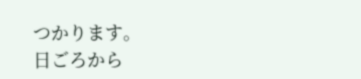つかります。
日ごろから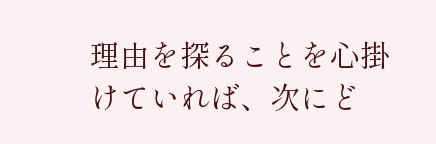理由を探ることを心掛けていれば、次にど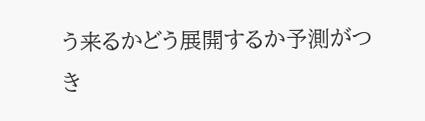う来るかどう展開するか予測がつき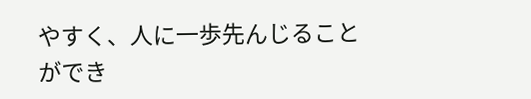やすく、人に一歩先んじることができ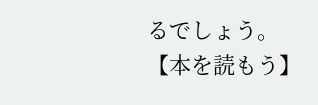るでしょう。
【本を読もう】